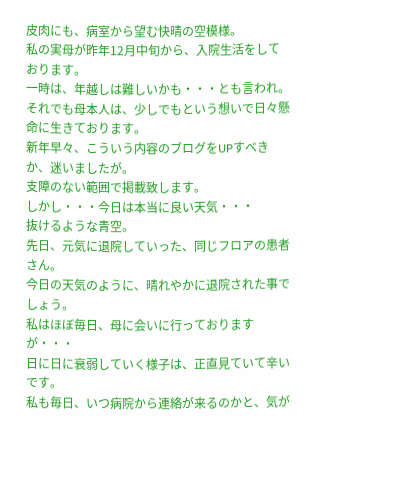皮肉にも、病室から望む快晴の空模様。
私の実母が昨年12月中旬から、入院生活をしております。
一時は、年越しは難しいかも・・・とも言われ。
それでも母本人は、少しでもという想いで日々懸命に生きております。
新年早々、こういう内容のブログをUPすべきか、迷いましたが。
支障のない範囲で掲載致します。
しかし・・・今日は本当に良い天気・・・
抜けるような青空。
先日、元気に退院していった、同じフロアの患者さん。
今日の天気のように、晴れやかに退院された事でしょう。
私はほぼ毎日、母に会いに行っておりますが・・・
日に日に衰弱していく様子は、正直見ていて辛いです。
私も毎日、いつ病院から連絡が来るのかと、気が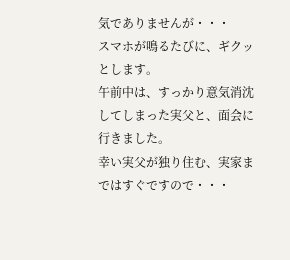気でありませんが・・・
スマホが鳴るたびに、ギクッとします。
午前中は、すっかり意気消沈してしまった実父と、面会に行きました。
幸い実父が独り住む、実家まではすぐですので・・・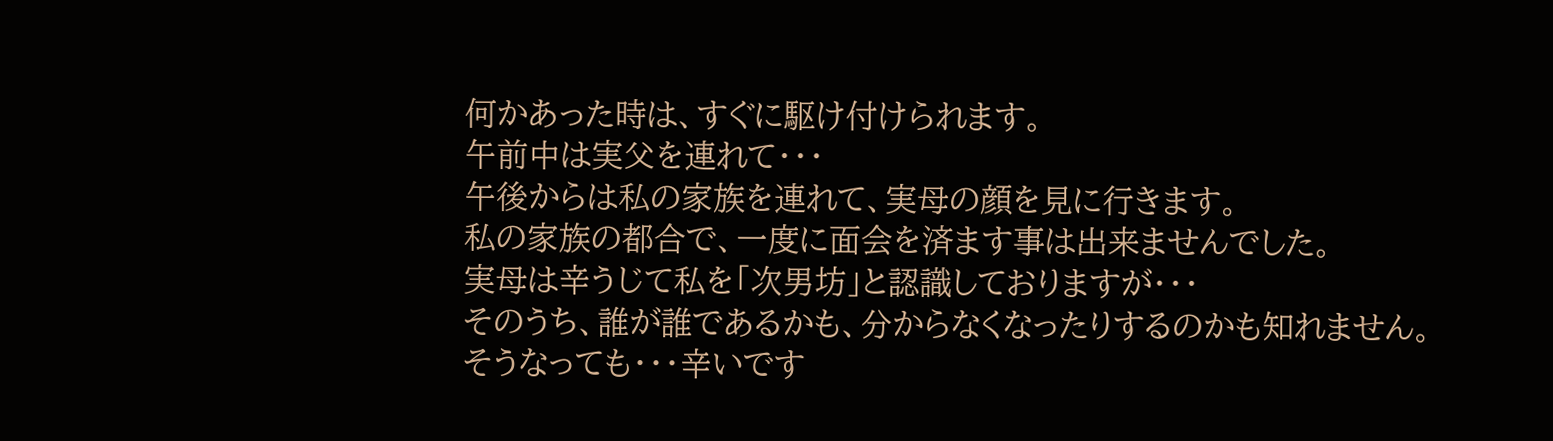何かあった時は、すぐに駆け付けられます。
午前中は実父を連れて・・・
午後からは私の家族を連れて、実母の顔を見に行きます。
私の家族の都合で、一度に面会を済ます事は出来ませんでした。
実母は辛うじて私を「次男坊」と認識しておりますが・・・
そのうち、誰が誰であるかも、分からなくなったりするのかも知れません。
そうなっても・・・辛いです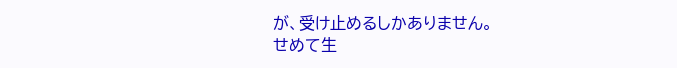が、受け止めるしかありません。
せめて生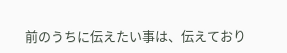前のうちに伝えたい事は、伝えており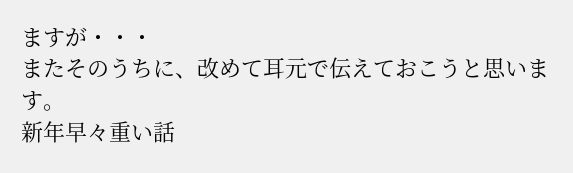ますが・・・
またそのうちに、改めて耳元で伝えておこうと思います。
新年早々重い話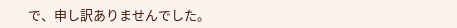で、申し訳ありませんでした。